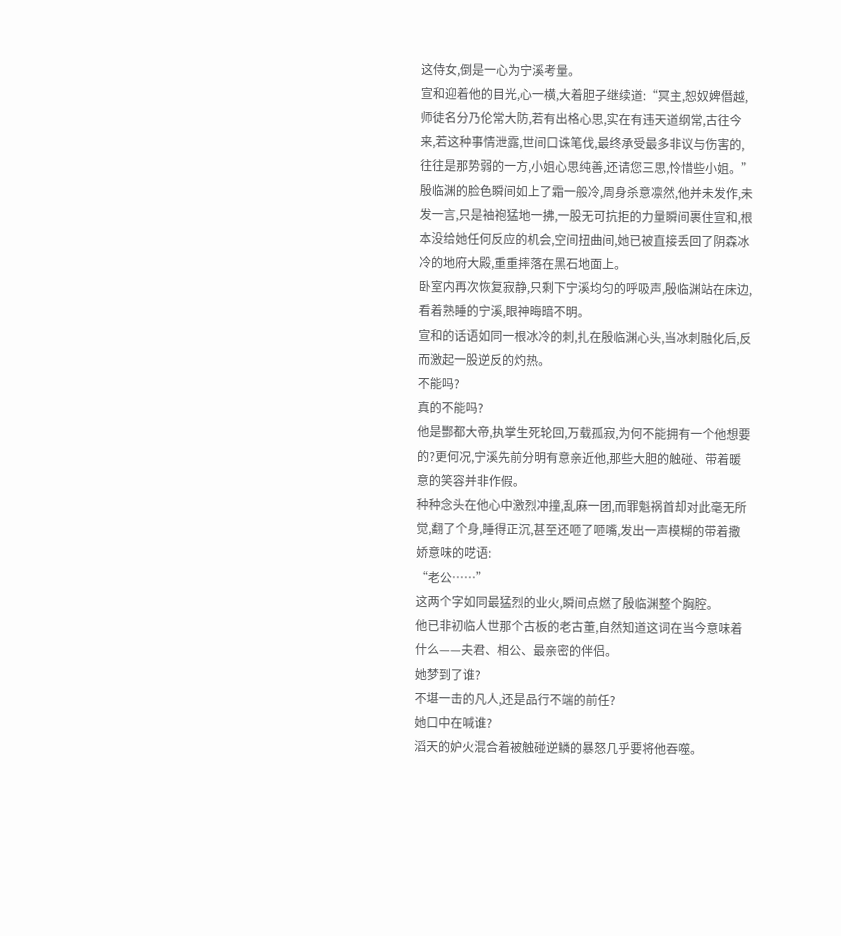这侍女,倒是一心为宁溪考量。
宣和迎着他的目光,心一横,大着胆子继续道:“冥主,恕奴婢僭越,师徒名分乃伦常大防,若有出格心思,实在有违天道纲常,古往今来,若这种事情泄露,世间口诛笔伐,最终承受最多非议与伤害的,往往是那势弱的一方,小姐心思纯善,还请您三思,怜惜些小姐。”
殷临渊的脸色瞬间如上了霜一般冷,周身杀意凛然,他并未发作,未发一言,只是袖袍猛地一拂,一股无可抗拒的力量瞬间裹住宣和,根本没给她任何反应的机会,空间扭曲间,她已被直接丢回了阴森冰冷的地府大殿,重重摔落在黑石地面上。
卧室内再次恢复寂静,只剩下宁溪均匀的呼吸声,殷临渊站在床边,看着熟睡的宁溪,眼神晦暗不明。
宣和的话语如同一根冰冷的刺,扎在殷临渊心头,当冰刺融化后,反而激起一股逆反的灼热。
不能吗?
真的不能吗?
他是酆都大帝,执掌生死轮回,万载孤寂,为何不能拥有一个他想要的?更何况,宁溪先前分明有意亲近他,那些大胆的触碰、带着暖意的笑容并非作假。
种种念头在他心中激烈冲撞,乱麻一团,而罪魁祸首却对此毫无所觉,翻了个身,睡得正沉,甚至还咂了咂嘴,发出一声模糊的带着撒娇意味的呓语:
“老公……”
这两个字如同最猛烈的业火,瞬间点燃了殷临渊整个胸腔。
他已非初临人世那个古板的老古董,自然知道这词在当今意味着什么——夫君、相公、最亲密的伴侣。
她梦到了谁?
不堪一击的凡人,还是品行不端的前任?
她口中在喊谁?
滔天的妒火混合着被触碰逆鳞的暴怒几乎要将他吞噬。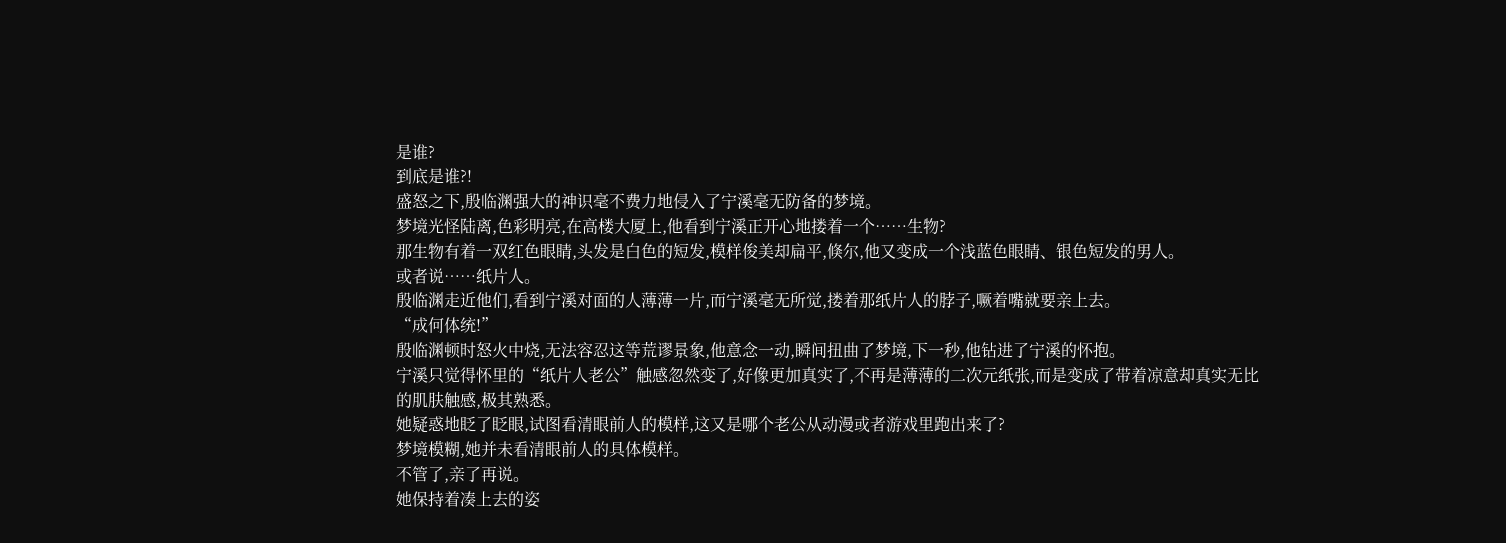是谁?
到底是谁?!
盛怒之下,殷临渊强大的神识毫不费力地侵入了宁溪毫无防备的梦境。
梦境光怪陆离,色彩明亮,在高楼大厦上,他看到宁溪正开心地搂着一个……生物?
那生物有着一双红色眼睛,头发是白色的短发,模样俊美却扁平,倏尔,他又变成一个浅蓝色眼睛、银色短发的男人。
或者说……纸片人。
殷临渊走近他们,看到宁溪对面的人薄薄一片,而宁溪毫无所觉,搂着那纸片人的脖子,噘着嘴就要亲上去。
“成何体统!”
殷临渊顿时怒火中烧,无法容忍这等荒谬景象,他意念一动,瞬间扭曲了梦境,下一秒,他钻进了宁溪的怀抱。
宁溪只觉得怀里的“纸片人老公”触感忽然变了,好像更加真实了,不再是薄薄的二次元纸张,而是变成了带着凉意却真实无比的肌肤触感,极其熟悉。
她疑惑地眨了眨眼,试图看清眼前人的模样,这又是哪个老公从动漫或者游戏里跑出来了?
梦境模糊,她并未看清眼前人的具体模样。
不管了,亲了再说。
她保持着凑上去的姿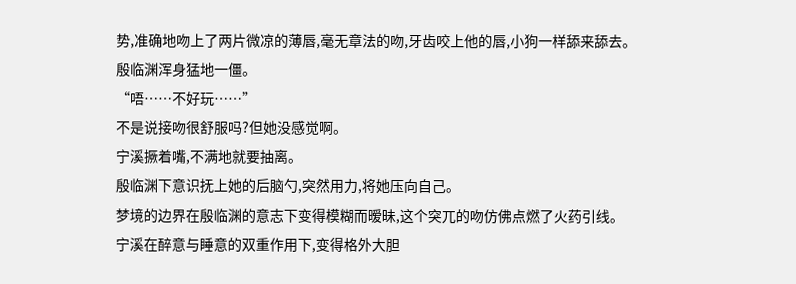势,准确地吻上了两片微凉的薄唇,毫无章法的吻,牙齿咬上他的唇,小狗一样舔来舔去。
殷临渊浑身猛地一僵。
“唔……不好玩……”
不是说接吻很舒服吗?但她没感觉啊。
宁溪撅着嘴,不满地就要抽离。
殷临渊下意识抚上她的后脑勺,突然用力,将她压向自己。
梦境的边界在殷临渊的意志下变得模糊而暧昧,这个突兀的吻仿佛点燃了火药引线。
宁溪在醉意与睡意的双重作用下,变得格外大胆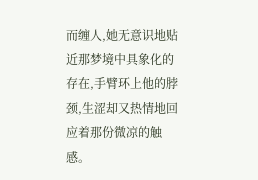而缠人,她无意识地贴近那梦境中具象化的存在,手臂环上他的脖颈,生涩却又热情地回应着那份微凉的触感。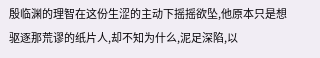殷临渊的理智在这份生涩的主动下摇摇欲坠,他原本只是想驱逐那荒谬的纸片人,却不知为什么,泥足深陷,以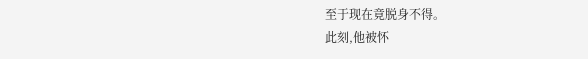至于现在竟脱身不得。
此刻,他被怀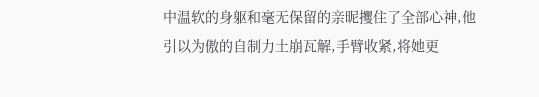中温软的身躯和毫无保留的亲昵攫住了全部心神,他引以为傲的自制力土崩瓦解,手臂收紧,将她更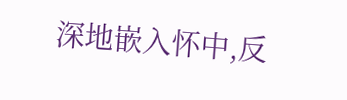深地嵌入怀中,反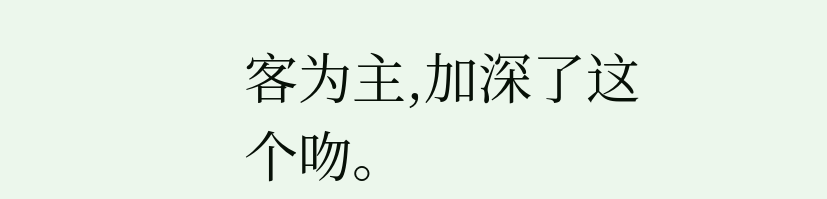客为主,加深了这个吻。